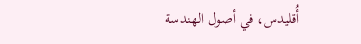أُقليدس، في أصول الهندسة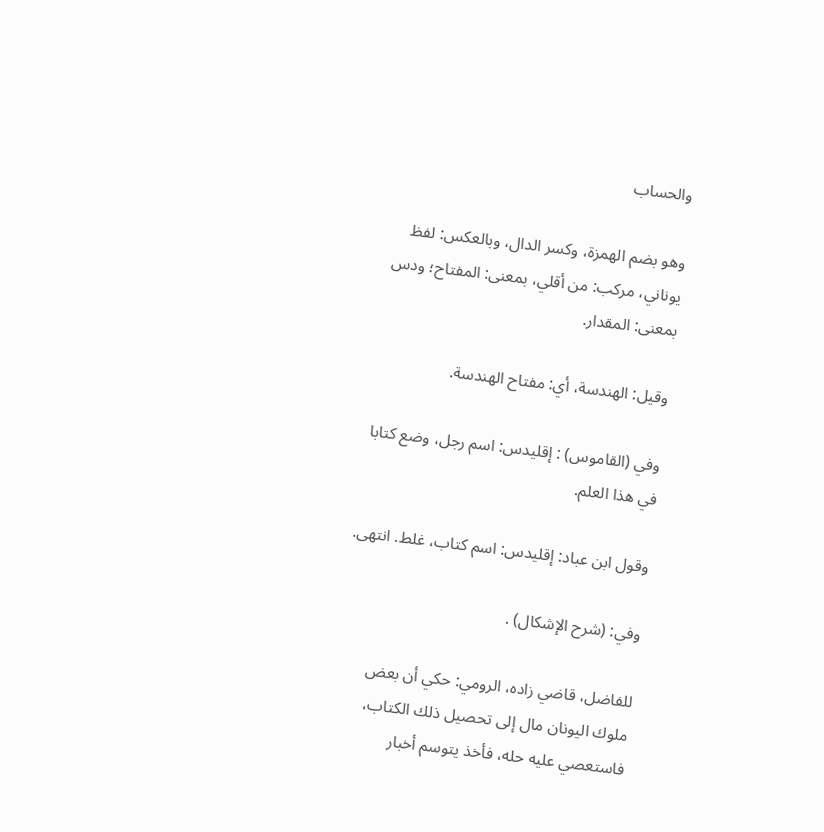والحساب

وهو بضم الهمزة، وكسر الدال، وبالعكس: لفظ يوناني، مركب: من أقلي، بمعنى: المفتاح؛ ودس بمعنى: المقدار.

وقيل: الهندسة، أي: مفتاح الهندسة.

وفي (القاموس) : إقليدس: اسم رجل، وضع كتابا في هذا العلم.

وقول ابن عباد: إقليدس: اسم كتاب، غلط. انتهى.

وفي: (شرح الإشكال) .

للفاضل، قاضي زاده، الرومي: حكي أن بعض ملوك اليونان مال إلى تحصيل ذلك الكتاب، فاستعصي عليه حله، فأخذ يتوسم أخبار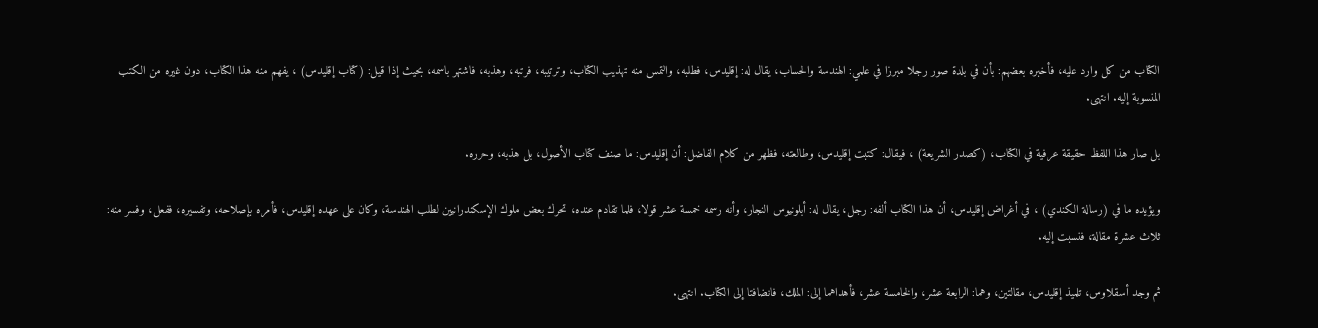الكتاب من كل وارد عليه، فأخبره بعضهم: بأن في بلدة صور رجلا مبرزا في علمي: الهندسة والحساب، يقال له: إقليدس، فطلبه، والتمس منه تهذيب الكتاب، وترتيبه، فرتبه، وهذبه، فاشتهر باسمه، بحيث إذا قيل: (كتاب إقليدس) ، يفهم منه هذا الكتاب، دون غيره من الكتب المنسوبة إليه. انتهى.

بل صار هذا اللفظ حقيقة عرفية في الكتاب، (كصدر الشريعة) ، فيقال: كتبت إقليدس، وطالعته، فظهر من كلام الفاضل: أن إقليدس: ما صنف كتاب الأصول، بل هذبه، وحرره.

ويؤيده ما في (رسالة الكندي) ، في أغراض إقليدس، أن هذا الكتاب ألفه: رجل، يقال له: أبلونيوس النجار، وأنه رسمه خمسة عشر قولا، فلما تقادم عنده، تحرك بعض ملوك الإسكندرانيين لطلب الهندسة، وكان على عهده إقليدس، فأمره بإصلاحه، وتفسيره، ففعل، وفسر منه: ثلاث عشرة مقالة، فنسبت إليه.

ثم وجد أسقلاوس، تلميذ إقليدس، مقالتين، وهما: الرابعة عشر، والخامسة عشر، فأهداهما إلى: الملك، فانضافتا إلى الكتاب. انتهى.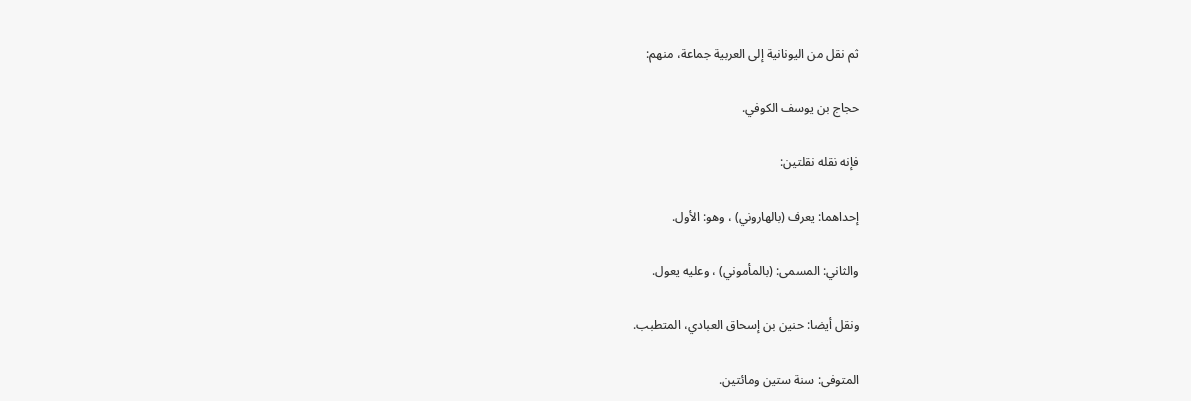ثم نقل من اليونانية إلى العربية جماعة، منهم:

حجاج بن يوسف الكوفي.

فإنه نقله نقلتين:

إحداهما: يعرف (بالهاروني) ، وهو: الأول.

والثاني: المسمى: (بالمأموني) ، وعليه يعول.

ونقل أيضا: حنين بن إسحاق العبادي، المتطبب.

المتوفى: سنة ستين ومائتين.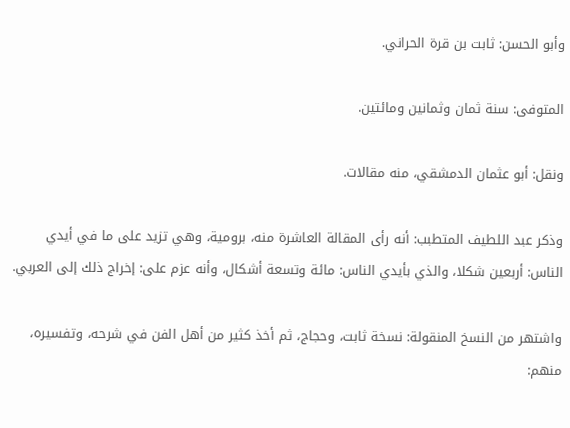وأبو الحسن: ثابت بن قرة الحراني.

المتوفى: سنة ثمان وثمانين ومائتين.

ونقل: أبو عثمان الدمشقي، منه مقالات.

وذكر عبد اللطيف المتطبب: أنه رأى المقالة العاشرة منه، برومية، وهي تزيد على ما في أيدي الناس: أربعين شكلا، والذي بأيدي الناس: مائة وتسعة أشكال، وأنه عزم على: إخراج ذلك إلى العربي.

واشتهر من النسخ المنقولة: نسخة ثابت، وحجاج، ثم أخذ كثير من أهل الفن في شرحه، وتفسيره، منهم: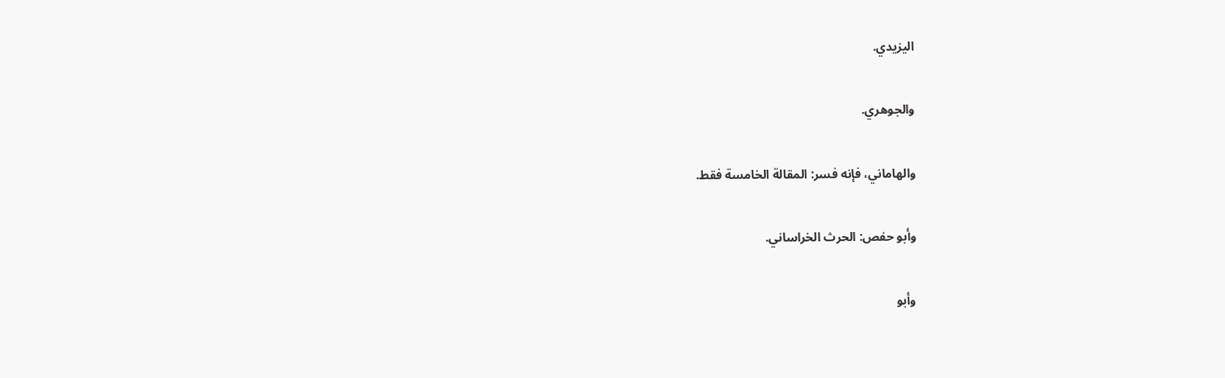اليزيدي.

والجوهري.

والهاماني، فإنه فسر: المقالة الخامسة فقط.

وأبو حفص: الحرث الخراساني.

وأبو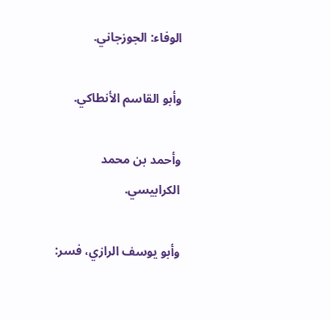الوفاء: الجوزجاني.

وأبو القاسم الأنطاكي.

وأحمد بن محمد الكرابيسي.

وأبو يوسف الرازي، فسر: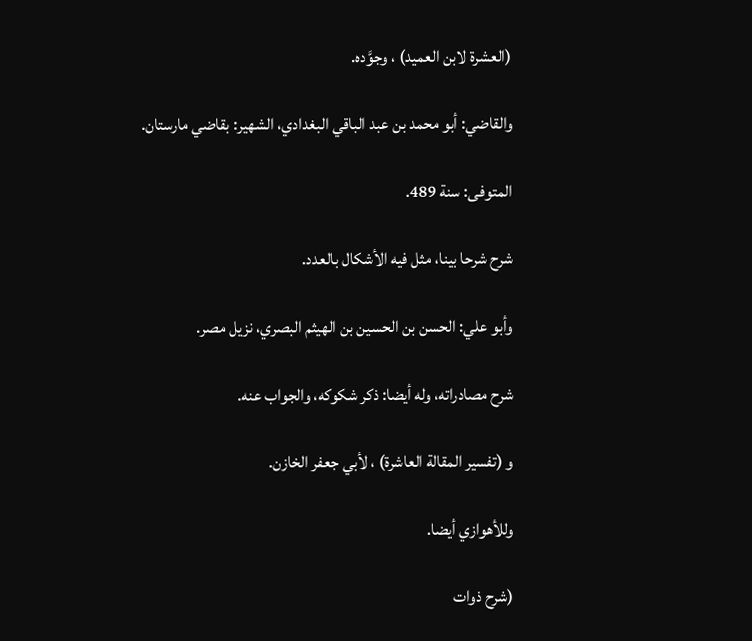(العشرة لابن العميد) ، وجوَّده.

والقاضي: أبو محمد بن عبد الباقي البغدادي، الشهير: بقاضي مارستان.

المتوفى: سنة 489.

شرح شرحا بينا، مثل فيه الأشكال بالعدد.

وأبو علي: الحسن بن الحسين بن الهيثم البصري، نزيل مصر.

شرح مصادراته، وله أيضا: ذكر شكوكه، والجواب عنه.

و (تفسير المقالة العاشرة) ، لأبي جعفر الخازن.

وللأهوازي أيضا.

(شرح ذوات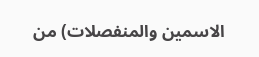الاسمين والمنفصلات) من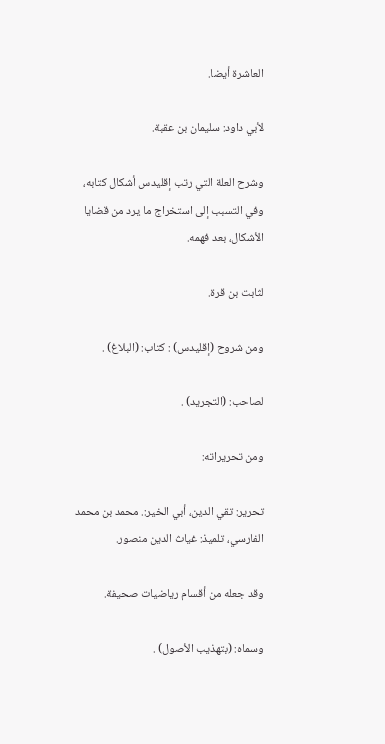العاشرة أيضا.

لأبي داود: سليمان بن عقبة.

وشرح العلة التي رتب إقليدس أشكال كتابه، وفي التسبب إلى استخراج ما يرد من قضايا الأشكال، بعد فهمه.

لثابت بن قرة.

ومن شروح (إقليدس) : كتاب: (البلاغ) .

لصاحب: (التجريد) .

ومن تحريراته:

تحرير: تقي الدين، أبي الخير:. محمد بن محمد الفارسي، تلميذ: غياث الدين منصور.

وقد جعله من أقسام رياضيات صحيفة.

وسماه: (بتهذيب الأصول) .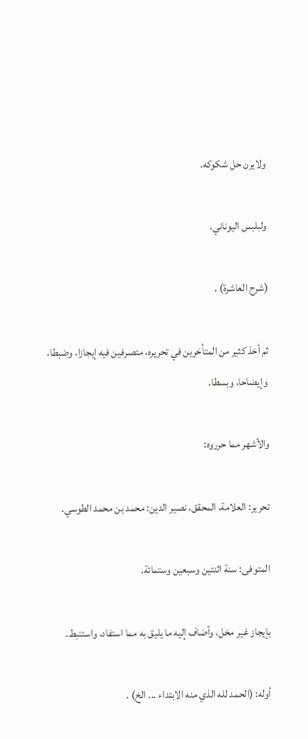ولايرن حل شكوكه.

ولبلبس اليوناني.

(شرح العاشرة) .

ثم أخذ كثير من المتأخرين في تحريره، متصرفين فيه إيجازا، وضبطا، وإيضاحا، وبسطا.

والأشهر مما حرروه:

تحرير: العلامة، المحقق، نصير الدين: محمد بن محمد الطوسي.

المتوفى: سنة اثنتين وسبعين وستمائة.

بإيجاز غير مخل، وأضاف إليه ما يليق به مما استفاد، واستنبط.

أوله: (الحمد لله الذي منه الابتداء ... الخ) .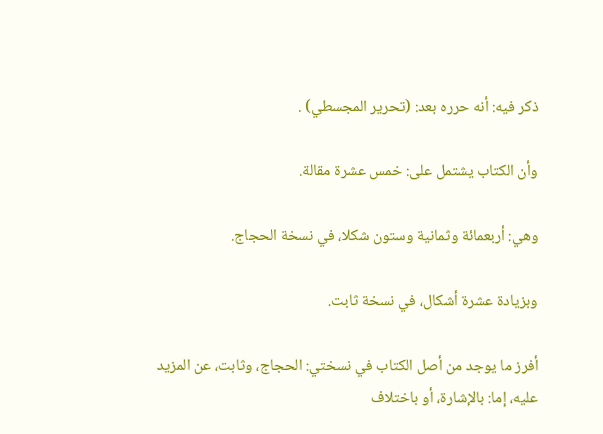ذكر فيه: أنه حرره بعد: (تحرير المجسطي) .

وأن الكتاب يشتمل على: خمس عشرة مقالة.

وهي: أربعمائة وثمانية وستون شكلا، في نسخة الحجاج.

وبزيادة عشرة أشكال، في نسخة ثابت.

أفرز ما يوجد من أصل الكتاب في نسختي: الحجاج، وثابت، عن المزيد عليه، إما: بالإشارة، أو باختلاف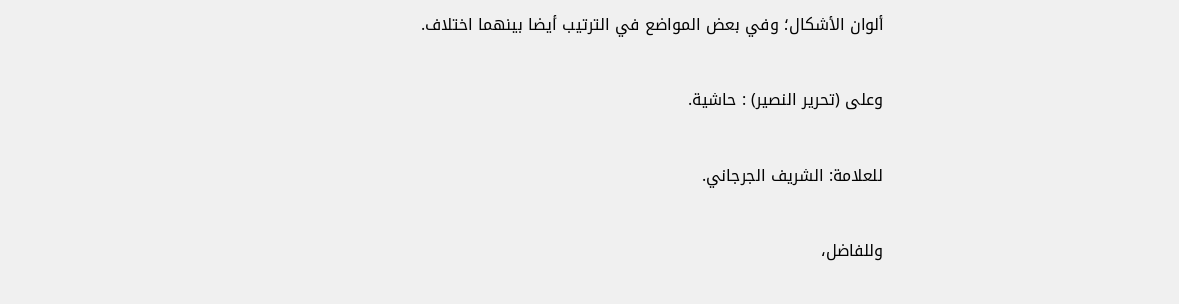ألوان الأشكال؛ وفي بعض المواضع في الترتيب أيضا بينهما اختلاف.

وعلى (تحرير النصير) : حاشية.

للعلامة: الشريف الجرجاني.

وللفاضل،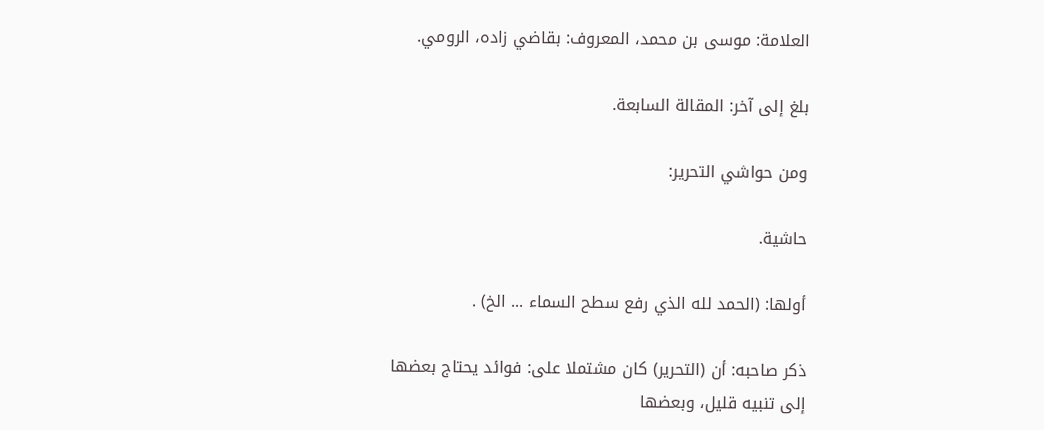العلامة: موسى بن محمد، المعروف: بقاضي زاده، الرومي.

بلغ إلى آخر: المقالة السابعة.

ومن حواشي التحرير:

حاشية.

أولها: (الحمد لله الذي رفع سطح السماء ... الخ) .

ذكر صاحبه: أن (التحرير) كان مشتملا على: فوائد يحتاج بعضها إلى تنبيه قليل، وبعضها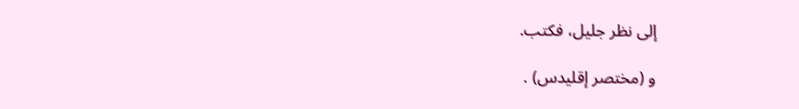إلى نظر جليل، فكتب.

و (مختصر إقليدس) .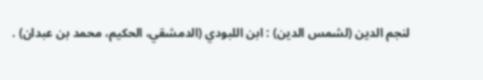لنجم الدين (لشمس الدين) : ابن اللبودي (الدمشقي، الحكيم، محمد بن عبدان) .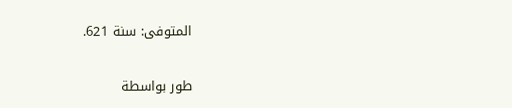المتوفى: سنة 621.

طور بواسطة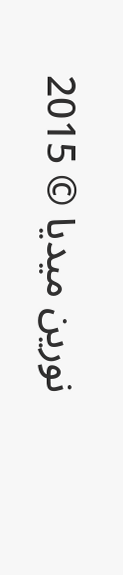نورين ميديا © 2015